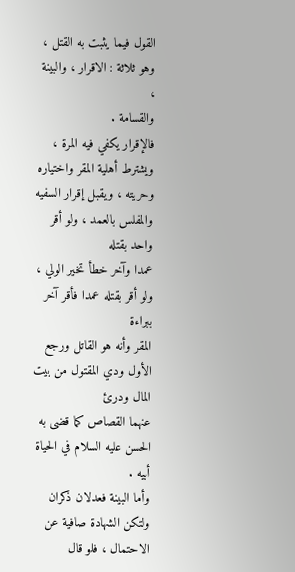القول فيما يثبت به القتل ، وهو ثلاثة : الاقرار ، والبينة ،
والقسامة .
فالإقرار يكفي فيه المرة ، ويشترط أهلية المقر واختياره
وحريته ، ويقبل إقرار السفيه والمفلس بالعمد ، ولو أقر واحد بقتله
عمدا وآخر خطأ تخير الولي ، ولو أقر بقتله عمدا فأقر آخر ببراءة
المقر وأنه هو القاتل ورجع الأول ودي المقتول من بيت المال ودرئ
عنهما القصاص كما قضى به الحسن عليه السلام في الحياة أبيه .
وأما البينة فعدلان ذكران ولتكن الشهادة صافية عن
الاحتمال ، فلو قال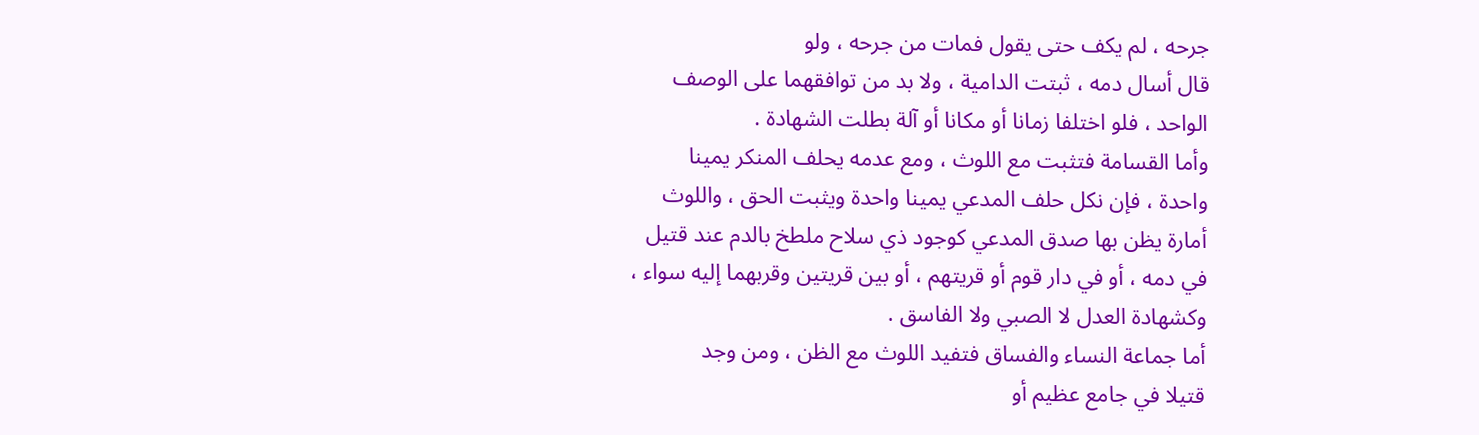جرحه ، لم يكف حتى يقول فمات من جرحه ، ولو
قال أسال دمه ، ثبتت الدامية ، ولا بد من توافقهما على الوصف
الواحد ، فلو اختلفا زمانا أو مكانا أو آلة بطلت الشهادة .
وأما القسامة فتثبت مع اللوث ، ومع عدمه يحلف المنكر يمينا
واحدة ، فإن نكل حلف المدعي يمينا واحدة ويثبت الحق ، واللوث
أمارة يظن بها صدق المدعي كوجود ذي سلاح ملطخ بالدم عند قتيل
في دمه ، أو في دار قوم أو قريتهم ، أو بين قريتين وقربهما إليه سواء ،
وكشهادة العدل لا الصبي ولا الفاسق .
أما جماعة النساء والفساق فتفيد اللوث مع الظن ، ومن وجد
قتيلا في جامع عظيم أو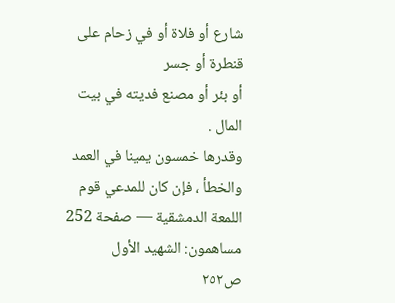شارع أو فلاة أو في زحام على قنطرة أو جسر
أو بئر أو مصنع فديته في بيت المال .
وقدرها خمسون يمينا في العمد والخطأ ، فإن كان للمدعي قوم
اللمعة الدمشقية — صفحة 252
مساهمون: الشهيد الأول
ص٢٥٢